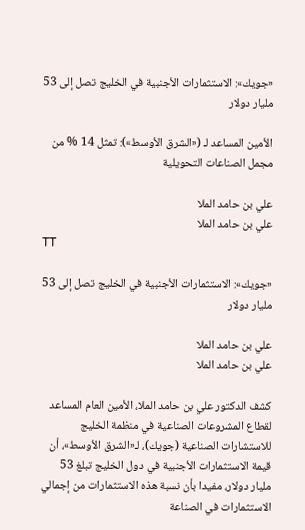«جويك»: الاستثمارات الأجنبية في الخليج تصل إلى 53 مليار دولار

الأمين المساعد لـ («الشرق الأوسط»): تمثل 14 % من مجمل الصناعات التحويلية

علي بن حامد الملا
علي بن حامد الملا
TT

«جويك»: الاستثمارات الأجنبية في الخليج تصل إلى 53 مليار دولار

علي بن حامد الملا
علي بن حامد الملا

كشف الدكتور علي بن حامد الملا، الأمين العام المساعد لقطاع المشروعات الصناعية في منظمة الخليج للاستشارات الصناعية (جويك)، لـ«الشرق الأوسط»، أن قيمة الاستثمارات الأجنبية في دول الخليج تبلغ 53 مليار دولار، مفيدا بأن نسبة هذه الاستثمارات من إجمالي الاستثمارات في الصناعة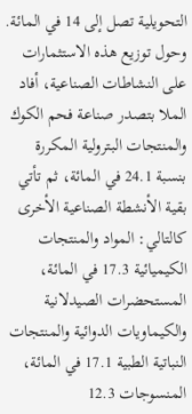التحويلية تصل إلى 14 في المائة.
وحول توزيع هذه الاستثمارات على النشاطات الصناعية، أفاد الملا بتصدر صناعة فحم الكوك والمنتجات البترولية المكررة بنسبة 24.1 في المائة، ثم تأتي بقية الأنشطة الصناعية الأخرى كالتالي: المواد والمنتجات الكيميائية 17.3 في المائة، المستحضرات الصيدلانية والكيماويات الدوائية والمنتجات النباتية الطبية 17.1 في المائة، المنسوجات 12.3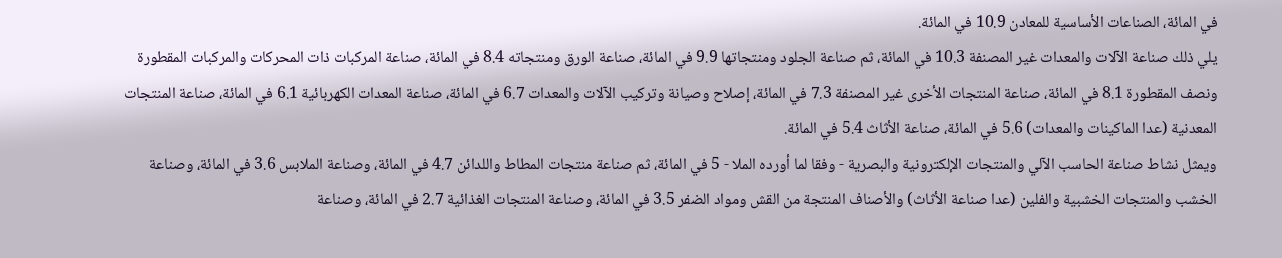في المائة، الصناعات الأساسية للمعادن 10.9 في المائة.
يلي ذلك صناعة الآلات والمعدات غير المصنفة 10.3 في المائة، ثم صناعة الجلود ومنتجاتها 9.9 في المائة، صناعة الورق ومنتجاته 8.4 في المائة، صناعة المركبات ذات المحركات والمركبات المقطورة ونصف المقطورة 8.1 في المائة، صناعة المنتجات الأخرى غير المصنفة 7.3 في المائة، إصلاح وصيانة وتركيب الآلات والمعدات 6.7 في المائة، صناعة المعدات الكهربائية 6.1 في المائة، صناعة المنتجات المعدنية (عدا الماكينات والمعدات) 5.6 في المائة، صناعة الأثاث 5.4 في المائة.
ويمثل نشاط صناعة الحاسب الآلي والمنتجات الإلكترونية والبصرية - وفقا لما أورده الملا - 5 في المائة، ثم صناعة منتجات المطاط واللدائن 4.7 في المائة، وصناعة الملابس 3.6 في المائة، وصناعة الخشب والمنتجات الخشبية والفلين (عدا صناعة الأثاث) والأصناف المنتجة من القش ومواد الضفر 3.5 في المائة، وصناعة المنتجات الغذائية 2.7 في المائة، وصناعة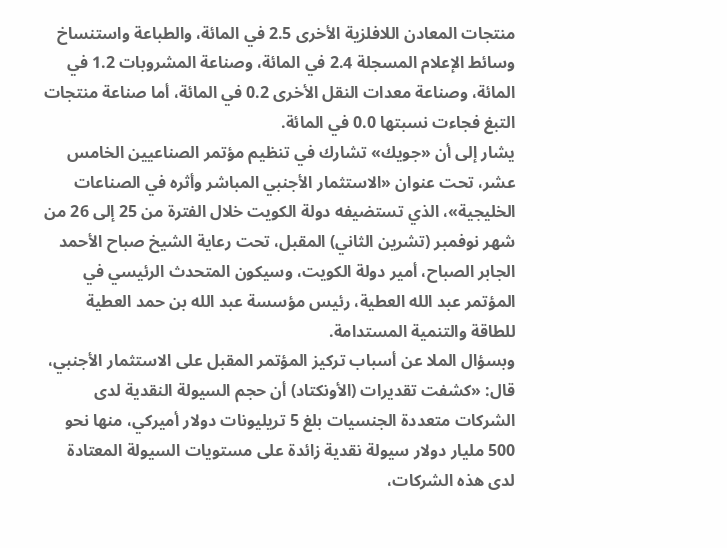منتجات المعادن اللافلزية الأخرى 2.5 في المائة، والطباعة واستنساخ وسائط الإعلام المسجلة 2.4 في المائة، وصناعة المشروبات 1.2 في المائة، وصناعة معدات النقل الأخرى 0.2 في المائة، أما صناعة منتجات التبغ فجاءت نسبتها 0.0 في المائة.
يشار إلى أن «جويك» تشارك في تنظيم مؤتمر الصناعيين الخامس عشر، تحت عنوان «الاستثمار الأجنبي المباشر وأثره في الصناعات الخليجية»، الذي تستضيفه دولة الكويت خلال الفترة من 25 إلى 26 من شهر نوفمبر (تشرين الثاني) المقبل، تحت رعاية الشيخ صباح الأحمد الجابر الصباح، أمير دولة الكويت، وسيكون المتحدث الرئيسي في المؤتمر عبد الله العطية، رئيس مؤسسة عبد الله بن حمد العطية للطاقة والتنمية المستدامة.
وبسؤال الملا عن أسباب تركيز المؤتمر المقبل على الاستثمار الأجنبي، قال: «كشفت تقديرات (الأونكتاد) أن حجم السيولة النقدية لدى الشركات متعددة الجنسيات بلغ 5 تريليونات دولار أميركي، منها نحو 500 مليار دولار سيولة نقدية زائدة على مستويات السيولة المعتادة لدى هذه الشركات،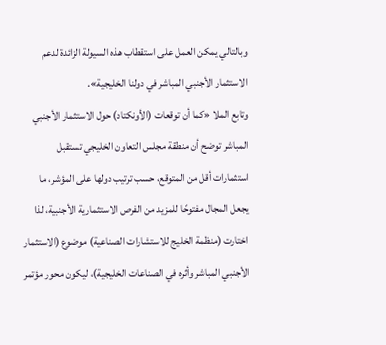وبالتالي يمكن العمل على استقطاب هذه السيولة الزائدة لدعم الاستثمار الأجنبي المباشر في دولنا الخليجية».
وتابع الملا «كما أن توقعات (الأونكتاد) حول الاستثمار الأجنبي المباشر توضح أن منطقة مجلس التعاون الخليجي تستقبل استثمارات أقل من المتوقع، حسب ترتيب دولها على المؤشر، ما يجعل المجال مفتوحًا للمزيد من الفرص الاستثمارية الأجنبية، لذا اختارت (منظمة الخليج للاستشارات الصناعية) موضوع (الاستثمار الأجنبي المباشر وأثره في الصناعات الخليجية)، ليكون محور مؤتمر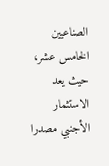الصناعيين الخامس عشر، حيث يعد الاستثمار الأجنبي مصدرا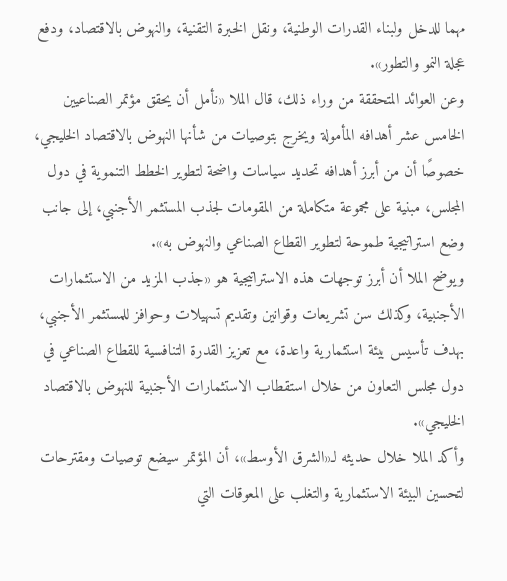مهما للدخل ولبناء القدرات الوطنية، ونقل الخبرة التقنية، والنهوض بالاقتصاد، ودفع عجلة النمو والتطور».
وعن العوائد المتحققة من وراء ذلك، قال الملا «نأمل أن يحقق مؤتمر الصناعيين الخامس عشر أهدافه المأمولة ويخرج بتوصيات من شأنها النهوض بالاقتصاد الخليجي، خصوصًا أن من أبرز أهدافه تحديد سياسات واضحة لتطوير الخطط التنموية في دول المجلس، مبنية على مجموعة متكاملة من المقومات لجذب المستثمر الأجنبي، إلى جانب وضع استراتيجية طموحة لتطوير القطاع الصناعي والنهوض به».
ويوضح الملا أن أبرز توجهات هذه الاستراتيجية هو «جذب المزيد من الاستثمارات الأجنبية، وكذلك سن تشريعات وقوانين وتقديم تسهيلات وحوافز للمستثمر الأجنبي، بهدف تأسيس بيئة استثمارية واعدة، مع تعزيز القدرة التنافسية للقطاع الصناعي في دول مجلس التعاون من خلال استقطاب الاستثمارات الأجنبية للنهوض بالاقتصاد الخليجي».
وأكد الملا خلال حديثه لـ«الشرق الأوسط»، أن المؤتمر سيضع توصيات ومقترحات لتحسين البيئة الاستثمارية والتغلب على المعوقات التي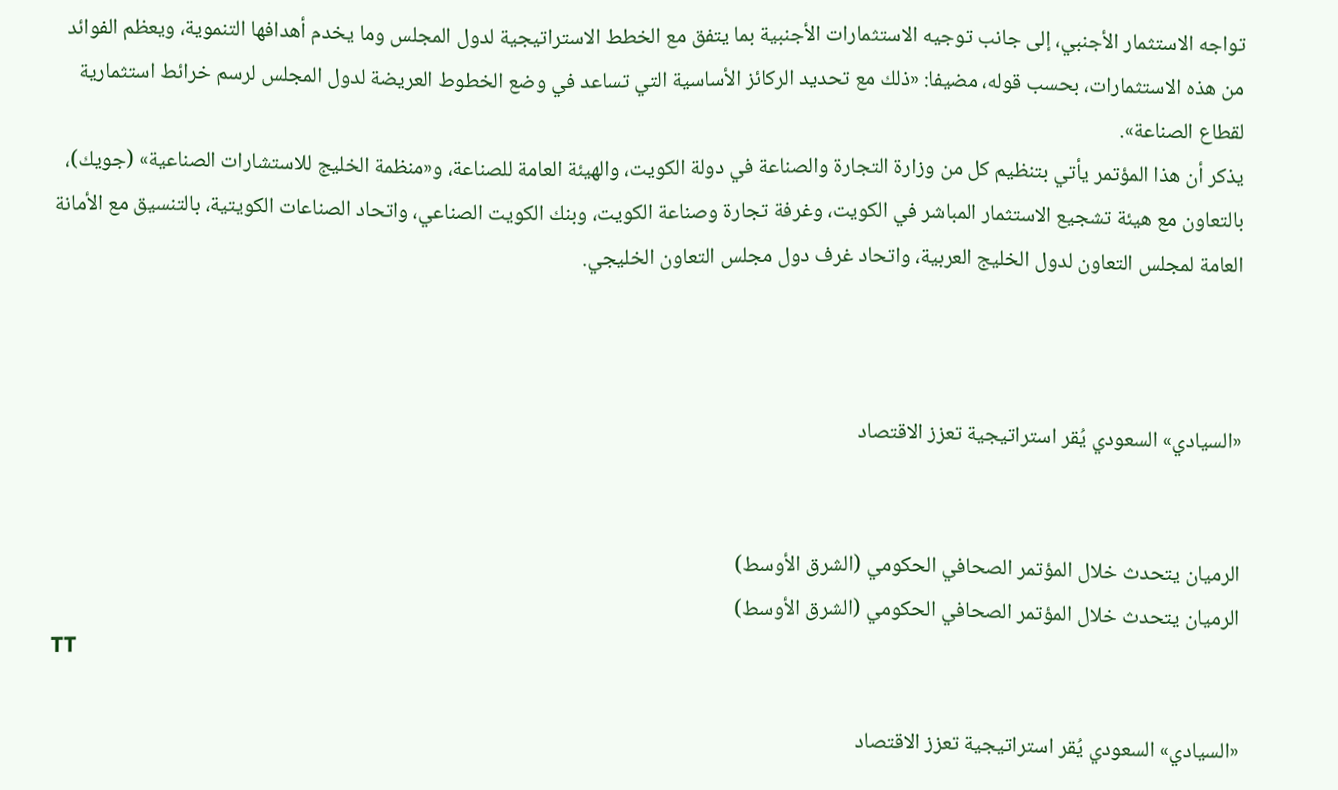تواجه الاستثمار الأجنبي، إلى جانب توجيه الاستثمارات الأجنبية بما يتفق مع الخطط الاستراتيجية لدول المجلس وما يخدم أهدافها التنموية، ويعظم الفوائد من هذه الاستثمارات، بحسب قوله، مضيفا: «ذلك مع تحديد الركائز الأساسية التي تساعد في وضع الخطوط العريضة لدول المجلس لرسم خرائط استثمارية لقطاع الصناعة».
يذكر أن هذا المؤتمر يأتي بتنظيم كل من وزارة التجارة والصناعة في دولة الكويت، والهيئة العامة للصناعة، و«منظمة الخليج للاستشارات الصناعية» (جويك)، بالتعاون مع هيئة تشجيع الاستثمار المباشر في الكويت، وغرفة تجارة وصناعة الكويت، وبنك الكويت الصناعي، واتحاد الصناعات الكويتية، بالتنسيق مع الأمانة العامة لمجلس التعاون لدول الخليج العربية، واتحاد غرف دول مجلس التعاون الخليجي.



«السيادي» السعودي يُقر استراتيجية تعزز الاقتصاد


الرميان يتحدث خلال المؤتمر الصحافي الحكومي (الشرق الأوسط)
الرميان يتحدث خلال المؤتمر الصحافي الحكومي (الشرق الأوسط)
TT

«السيادي» السعودي يُقر استراتيجية تعزز الاقتصاد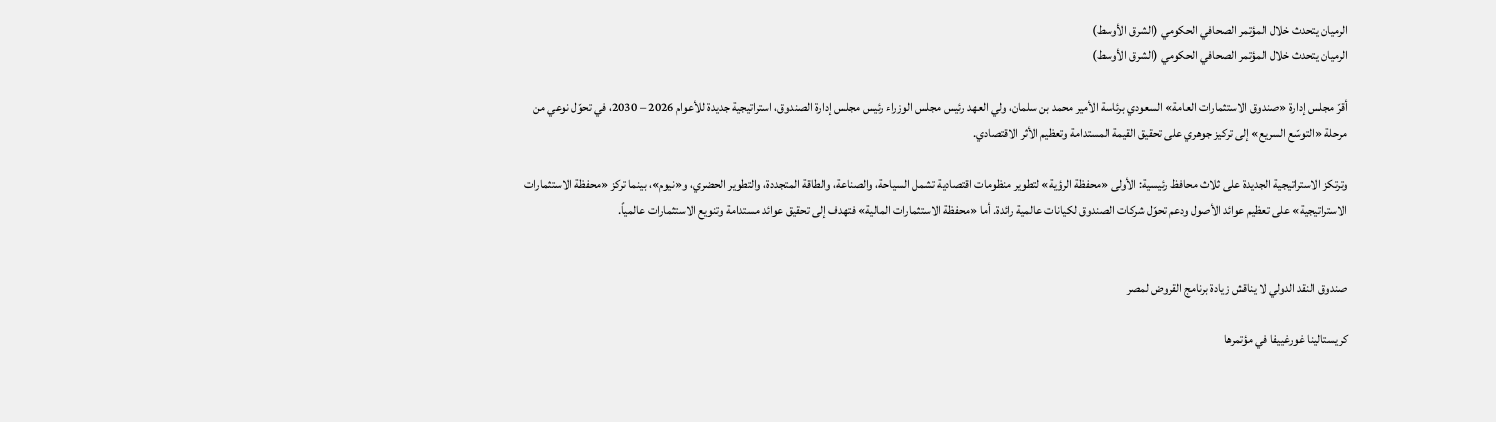الرميان يتحدث خلال المؤتمر الصحافي الحكومي (الشرق الأوسط)
الرميان يتحدث خلال المؤتمر الصحافي الحكومي (الشرق الأوسط)

أقرّ مجلس إدارة «صندوق الاستثمارات العامة» السعودي برئاسة الأمير محمد بن سلمان، ولي العهد رئيس مجلس الوزراء رئيس مجلس إدارة الصندوق، استراتيجية جديدة للأعوام 2026 – 2030، في تحوّل نوعي من مرحلة «التوسّع السريع» إلى تركيز جوهري على تحقيق القيمة المستدامة وتعظيم الأثر الاقتصادي.

وترتكز الاستراتيجية الجديدة على ثلاث محافظ رئيسية: الأولى «محفظة الرؤية» لتطوير منظومات اقتصادية تشمل السياحة، والصناعة، والطاقة المتجددة، والتطوير الحضري، و«نيوم»، بينما تركز «محفظة الاستثمارات الاستراتيجية» على تعظيم عوائد الأصول ودعم تحوّل شركات الصندوق لكيانات عالمية رائدة. أما «محفظة الاستثمارات المالية» فتهدف إلى تحقيق عوائد مستدامة وتنويع الاستثمارات عالمياً.


صندوق النقد الدولي لا يناقش زيادة برنامج القروض لمصر

كريستالينا غورغييفا في مؤتمرها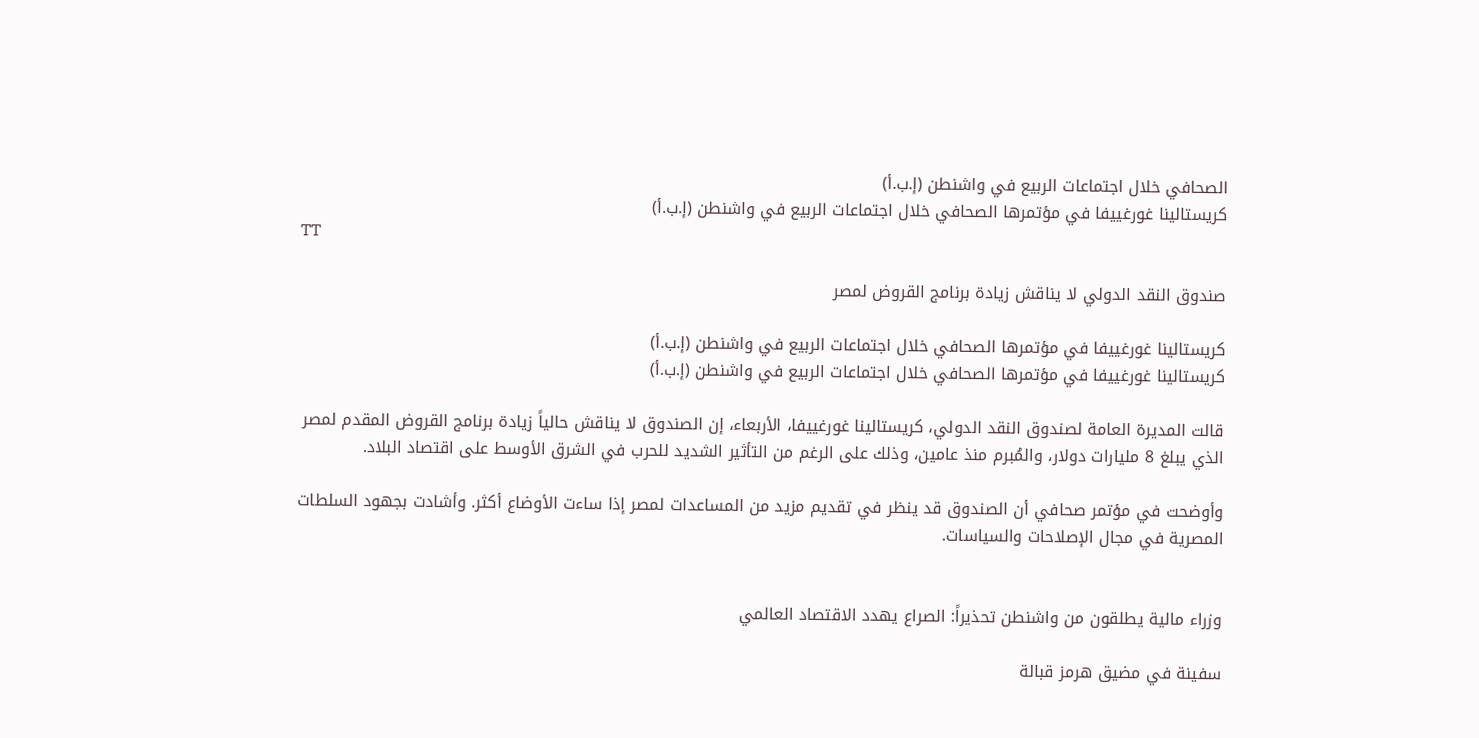الصحافي خلال اجتماعات الربيع في واشنطن (إ.ب.أ)
كريستالينا غورغييفا في مؤتمرها الصحافي خلال اجتماعات الربيع في واشنطن (إ.ب.أ)
TT

صندوق النقد الدولي لا يناقش زيادة برنامج القروض لمصر

كريستالينا غورغييفا في مؤتمرها الصحافي خلال اجتماعات الربيع في واشنطن (إ.ب.أ)
كريستالينا غورغييفا في مؤتمرها الصحافي خلال اجتماعات الربيع في واشنطن (إ.ب.أ)

قالت المديرة العامة لصندوق النقد الدولي، كريستالينا غورغييفا، الأربعاء، إن الصندوق لا يناقش حالياً زيادة برنامج القروض المقدم لمصر الذي يبلغ 8 مليارات دولار، والمُبرم منذ عامين، وذلك على الرغم من التأثير الشديد للحرب في الشرق الأوسط على اقتصاد البلاد.

وأوضحت في مؤتمر صحافي أن الصندوق قد ينظر في تقديم مزيد من المساعدات لمصر إذا ساءت الأوضاع أكثر. وأشادت بجهود السلطات المصرية في مجال الإصلاحات والسياسات.


وزراء مالية يطلقون من واشنطن تحذيراً: الصراع يهدد الاقتصاد العالمي

سفينة في مضيق هرمز قبالة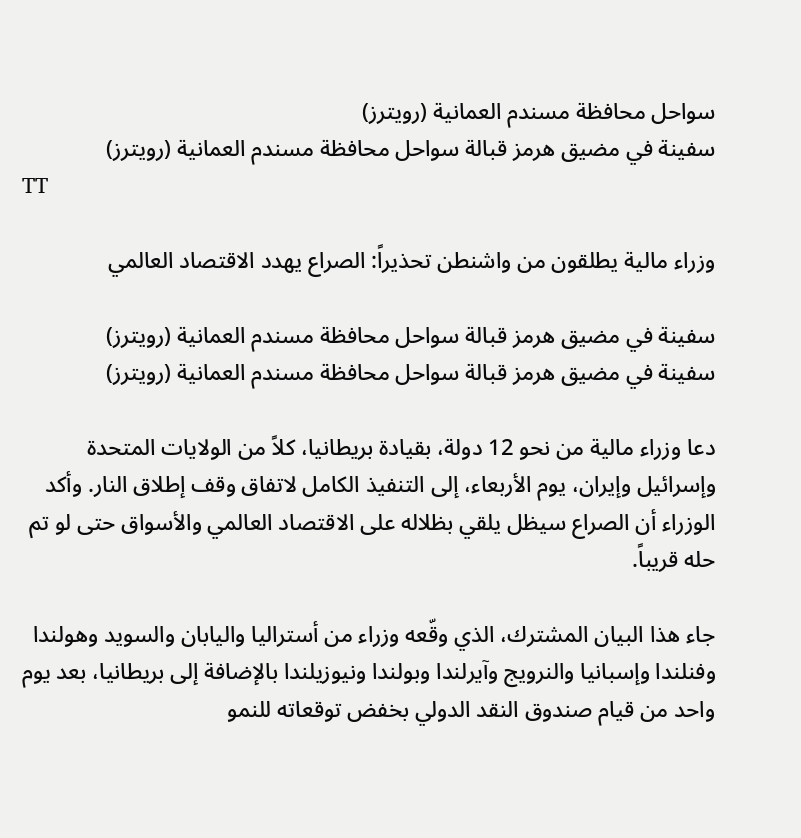سواحل محافظة مسندم العمانية (رويترز)
سفينة في مضيق هرمز قبالة سواحل محافظة مسندم العمانية (رويترز)
TT

وزراء مالية يطلقون من واشنطن تحذيراً: الصراع يهدد الاقتصاد العالمي

سفينة في مضيق هرمز قبالة سواحل محافظة مسندم العمانية (رويترز)
سفينة في مضيق هرمز قبالة سواحل محافظة مسندم العمانية (رويترز)

دعا وزراء مالية من نحو 12 دولة، بقيادة بريطانيا، كلاً من الولايات المتحدة وإسرائيل وإيران، يوم الأربعاء، إلى التنفيذ الكامل لاتفاق وقف إطلاق النار. وأكد الوزراء أن الصراع سيظل يلقي بظلاله على الاقتصاد العالمي والأسواق حتى لو تم حله قريباً.

جاء هذا البيان المشترك، الذي وقّعه وزراء من أستراليا واليابان والسويد وهولندا وفنلندا وإسبانيا والنرويج وآيرلندا وبولندا ونيوزيلندا بالإضافة إلى بريطانيا، بعد يوم واحد من قيام صندوق النقد الدولي بخفض توقعاته للنمو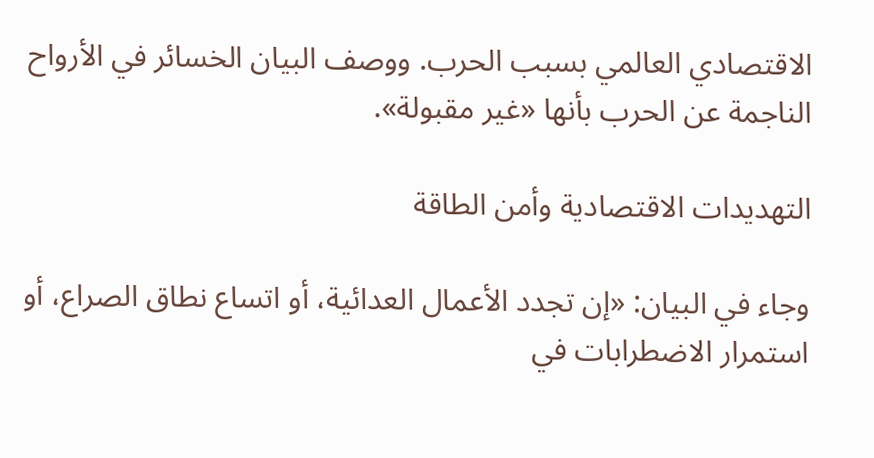الاقتصادي العالمي بسبب الحرب. ووصف البيان الخسائر في الأرواح الناجمة عن الحرب بأنها «غير مقبولة».

التهديدات الاقتصادية وأمن الطاقة

وجاء في البيان: «إن تجدد الأعمال العدائية، أو اتساع نطاق الصراع، أو استمرار الاضطرابات في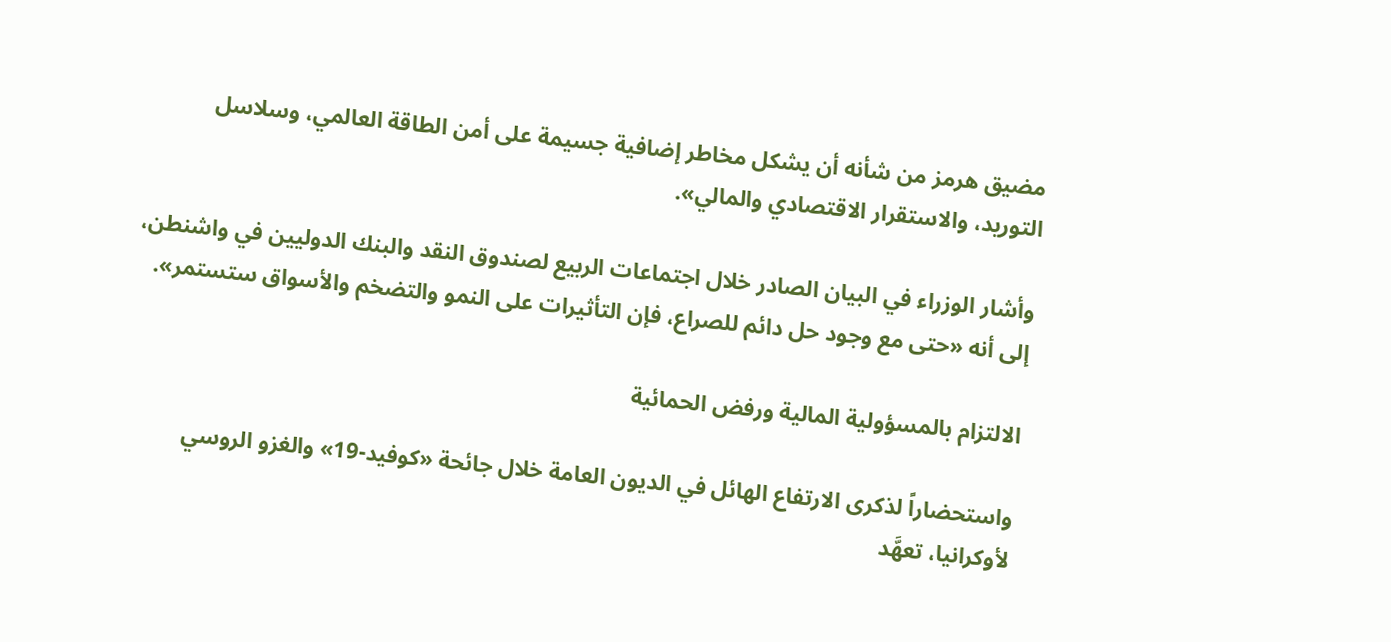مضيق هرمز من شأنه أن يشكل مخاطر إضافية جسيمة على أمن الطاقة العالمي، وسلاسل التوريد، والاستقرار الاقتصادي والمالي».

وأشار الوزراء في البيان الصادر خلال اجتماعات الربيع لصندوق النقد والبنك الدوليين في واشنطن، إلى أنه «حتى مع وجود حل دائم للصراع، فإن التأثيرات على النمو والتضخم والأسواق ستستمر».

الالتزام بالمسؤولية المالية ورفض الحمائية

واستحضاراً لذكرى الارتفاع الهائل في الديون العامة خلال جائحة «كوفيد-19» والغزو الروسي لأوكرانيا، تعهَّد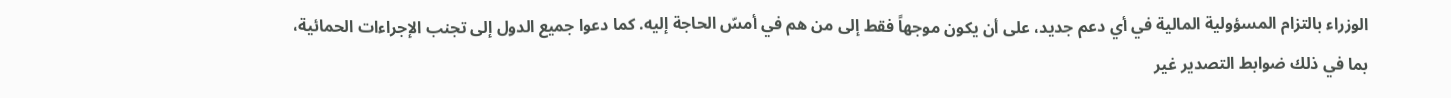الوزراء بالتزام المسؤولية المالية في أي دعم جديد، على أن يكون موجهاً فقط إلى من هم في أمسّ الحاجة إليه. كما دعوا جميع الدول إلى تجنب الإجراءات الحمائية، بما في ذلك ضوابط التصدير غير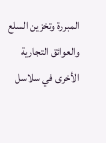المبررة وتخزين السلع والعوائق التجارية الأخرى في سلاسل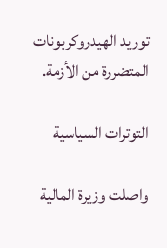توريد الهيدروكربونات المتضررة من الأزمة.

التوترات السياسية

واصلت وزيرة المالية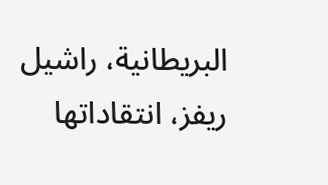البريطانية، راشيل ريفز، انتقاداتها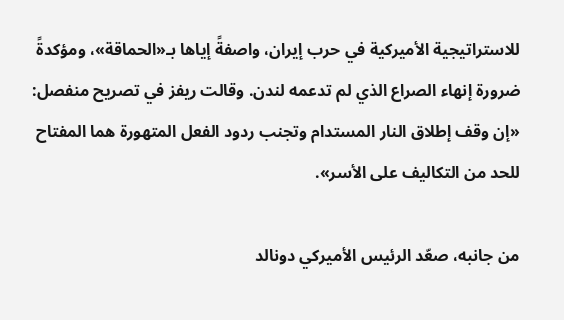للاستراتيجية الأميركية في حرب إيران، واصفةً إياها بـ«الحماقة»، ومؤكدةً ضرورة إنهاء الصراع الذي لم تدعمه لندن. وقالت ريفز في تصريح منفصل: «إن وقف إطلاق النار المستدام وتجنب ردود الفعل المتهورة هما المفتاح للحد من التكاليف على الأسر».

من جانبه، صعّد الرئيس الأميركي دونالد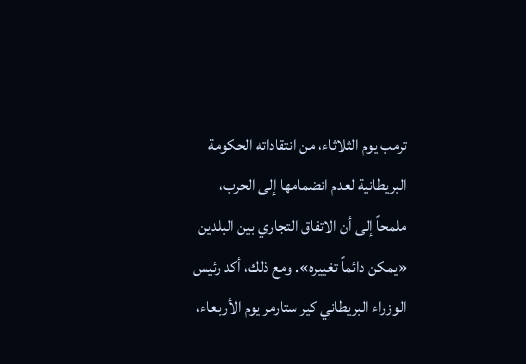ترمب يوم الثلاثاء، من انتقاداته الحكومة البريطانية لعدم انضمامها إلى الحرب، ملمحاً إلى أن الاتفاق التجاري بين البلدين «يمكن دائماً تغييره». ومع ذلك، أكد رئيس الوزراء البريطاني كير ستارمر يوم الأربعاء،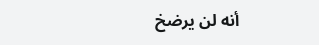أنه لن يرضخ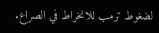لضغوط ترمب للانخراط في الصراع.